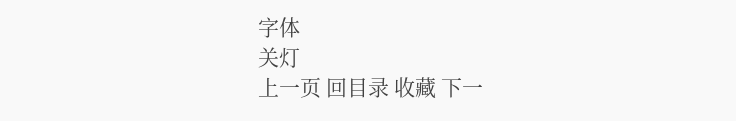字体
关灯
上一页 回目录 收藏 下一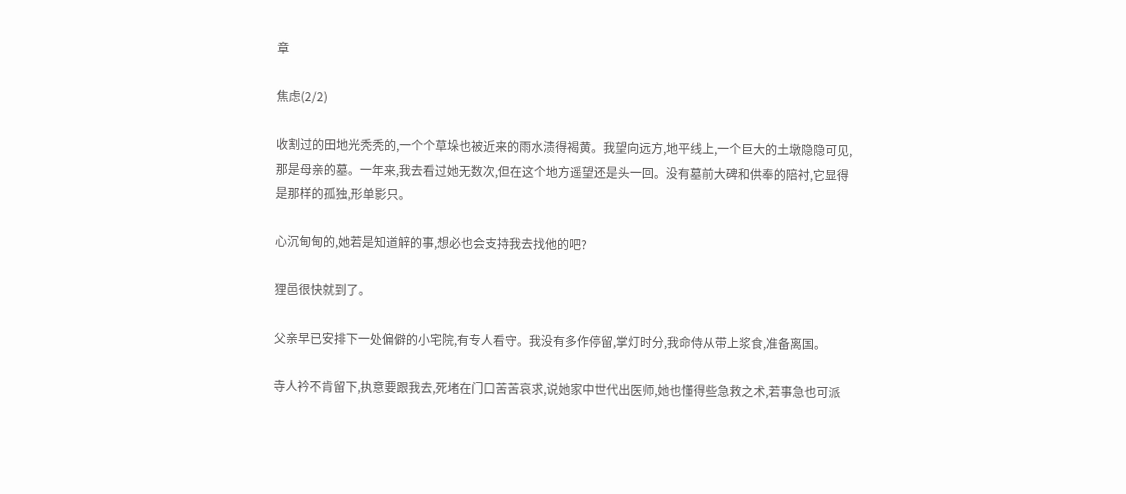章

焦虑(2/2)

收割过的田地光秃秃的,一个个草垛也被近来的雨水渍得褐黄。我望向远方,地平线上,一个巨大的土墩隐隐可见,那是母亲的墓。一年来,我去看过她无数次,但在这个地方遥望还是头一回。没有墓前大碑和供奉的陪衬,它显得是那样的孤独,形单影只。

心沉甸甸的,她若是知道觪的事,想必也会支持我去找他的吧?

狸邑很快就到了。

父亲早已安排下一处偏僻的小宅院,有专人看守。我没有多作停留,掌灯时分,我命侍从带上浆食,准备离国。

寺人衿不肯留下,执意要跟我去,死堵在门口苦苦哀求,说她家中世代出医师,她也懂得些急救之术,若事急也可派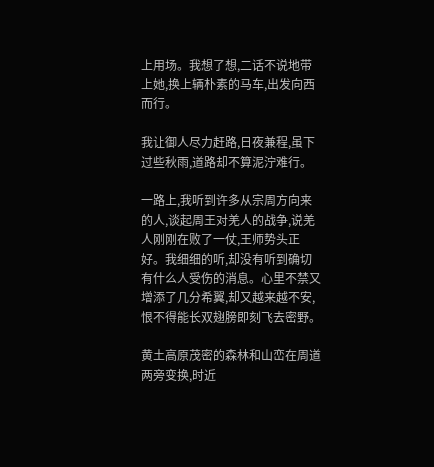上用场。我想了想,二话不说地带上她,换上辆朴素的马车,出发向西而行。

我让御人尽力赶路,日夜兼程,虽下过些秋雨,道路却不算泥泞难行。

一路上,我听到许多从宗周方向来的人,谈起周王对羌人的战争,说羌人刚刚在败了一仗,王师势头正好。我细细的听,却没有听到确切有什么人受伤的消息。心里不禁又增添了几分希翼,却又越来越不安,恨不得能长双翅膀即刻飞去密野。

黄土高原茂密的森林和山峦在周道两旁变换,时近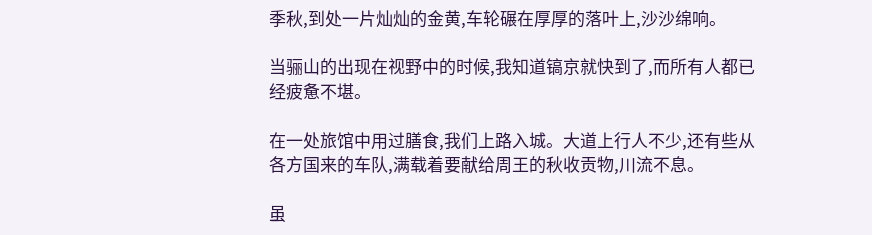季秋,到处一片灿灿的金黄,车轮碾在厚厚的落叶上,沙沙绵响。

当骊山的出现在视野中的时候,我知道镐京就快到了,而所有人都已经疲惫不堪。

在一处旅馆中用过膳食,我们上路入城。大道上行人不少,还有些从各方国来的车队,满载着要献给周王的秋收贡物,川流不息。

虽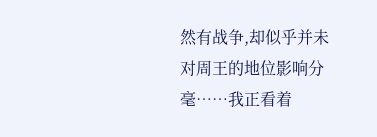然有战争,却似乎并未对周王的地位影响分毫……我正看着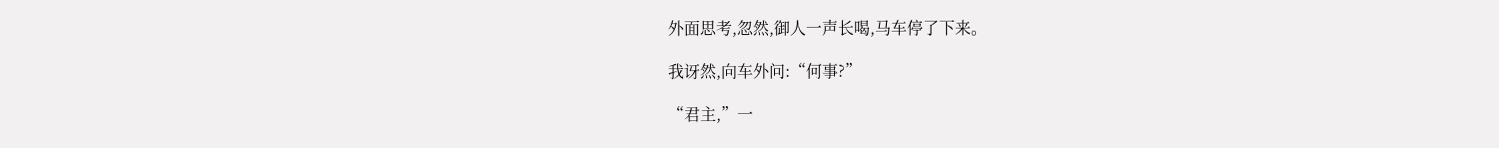外面思考,忽然,御人一声长喝,马车停了下来。

我讶然,向车外问:“何事?”

“君主,”一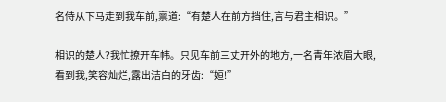名侍从下马走到我车前,禀道:“有楚人在前方挡住,言与君主相识。”

相识的楚人?我忙撩开车帏。只见车前三丈开外的地方,一名青年浓眉大眼,看到我,笑容灿烂,露出洁白的牙齿:“姮!”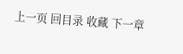上一页 回目录 收藏 下一章